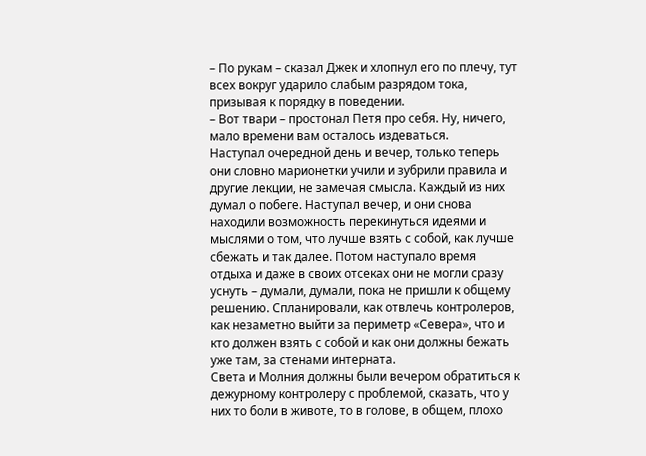– По рукам – сказал Джек и хлопнул его по плечу, тут всех вокруг ударило слабым разрядом тока, призывая к порядку в поведении.
– Вот твари – простонал Петя про себя. Ну, ничего, мало времени вам осталось издеваться.
Наступал очередной день и вечер, только теперь они словно марионетки учили и зубрили правила и другие лекции, не замечая смысла. Каждый из них думал о побеге. Наступал вечер, и они снова находили возможность перекинуться идеями и мыслями о том, что лучше взять с собой, как лучше сбежать и так далее. Потом наступало время отдыха и даже в своих отсеках они не могли сразу уснуть – думали, думали, пока не пришли к общему решению. Спланировали, как отвлечь контролеров, как незаметно выйти за периметр «Севера», что и кто должен взять с собой и как они должны бежать уже там, за стенами интерната.
Света и Молния должны были вечером обратиться к дежурному контролеру с проблемой, сказать, что у них то боли в животе, то в голове, в общем, плохо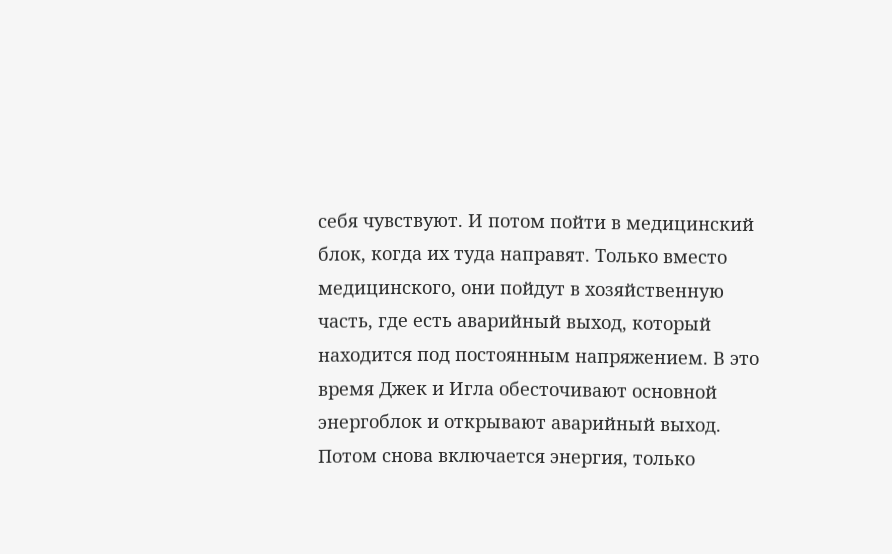себя чувствуют. И потом пойти в медицинский блок, когда их туда направят. Только вместо медицинского, они пойдут в хозяйственную часть, где есть аварийный выход, который находится под постоянным напряжением. В это время Джек и Игла обесточивают основной энергоблок и открывают аварийный выход. Потом снова включается энергия, только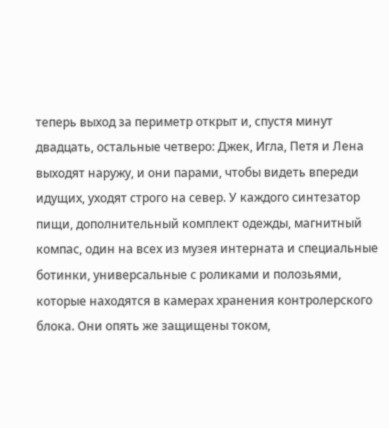теперь выход за периметр открыт и, спустя минут двадцать, остальные четверо: Джек, Игла, Петя и Лена выходят наружу, и они парами, чтобы видеть впереди идущих, уходят строго на север. У каждого синтезатор пищи, дополнительный комплект одежды, магнитный компас, один на всех из музея интерната и специальные ботинки, универсальные с роликами и полозьями, которые находятся в камерах хранения контролерского блока. Они опять же защищены током,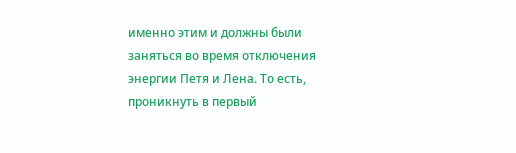именно этим и должны были заняться во время отключения энергии Петя и Лена. То есть, проникнуть в первый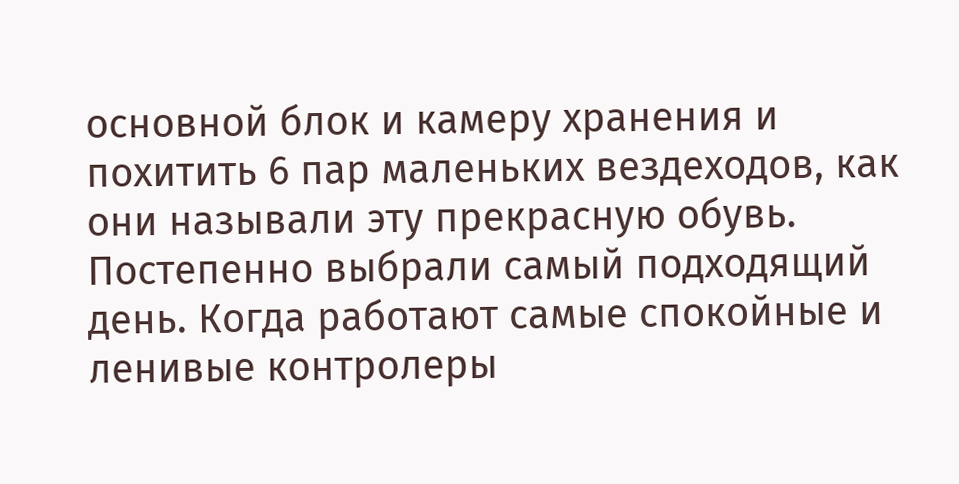основной блок и камеру хранения и похитить 6 пар маленьких вездеходов, как они называли эту прекрасную обувь. Постепенно выбрали самый подходящий день. Когда работают самые спокойные и ленивые контролеры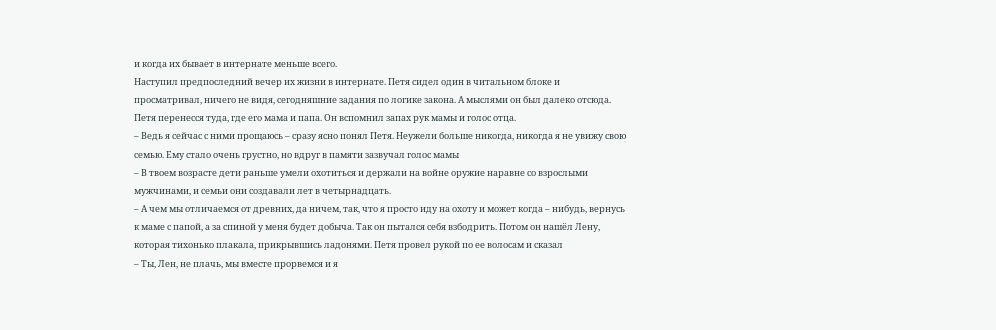и когда их бывает в интернате меньше всего.
Наступил предпоследний вечер их жизни в интернате. Петя сидел один в читальном блоке и просматривал, ничего не видя, сегодняшние задания по логике закона. А мыслями он был далеко отсюда. Петя перенесся туда, где его мама и папа. Он вспомнил запах рук мамы и голос отца.
– Ведь я сейчас с ними прощаюсь – сразу ясно понял Петя. Неужели больше никогда, никогда я не увижу свою семью. Ему стало очень грустно, но вдруг в памяти зазвучал голос мамы
– В твоем возрасте дети раньше умели охотиться и держали на войне оружие наравне со взрослыми мужчинами, и семьи они создавали лет в четырнадцать.
– А чем мы отличаемся от древних, да ничем, так, что я просто иду на охоту и может когда – нибудь, вернусь к маме с папой, а за спиной у меня будет добыча. Так он пытался себя взбодрить. Потом он нашёл Лену, которая тихонько плакала, прикрывшись ладонями. Петя провел рукой по ее волосам и сказал
– Ты, Лен, не плачь, мы вместе прорвемся и я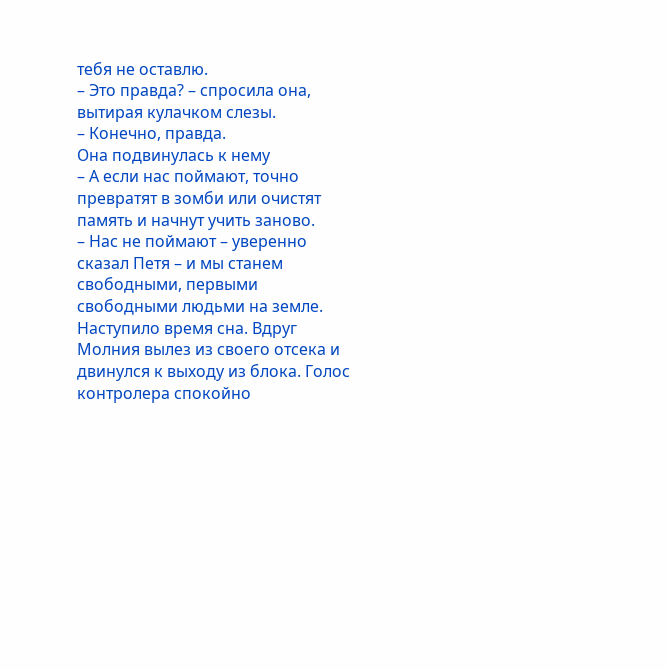тебя не оставлю.
– Это правда? – спросила она, вытирая кулачком слезы.
– Конечно, правда.
Она подвинулась к нему
– А если нас поймают, точно превратят в зомби или очистят память и начнут учить заново.
– Нас не поймают – уверенно сказал Петя – и мы станем свободными, первыми свободными людьми на земле. Наступило время сна. Вдруг Молния вылез из своего отсека и двинулся к выходу из блока. Голос контролера спокойно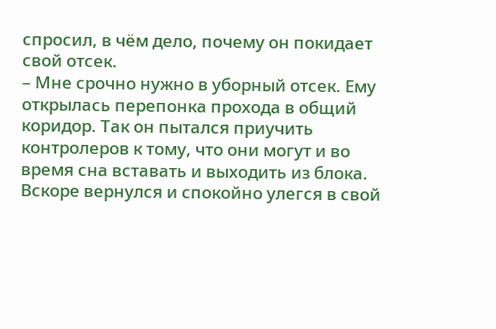спросил, в чём дело, почему он покидает свой отсек.
– Мне срочно нужно в уборный отсек. Ему открылась перепонка прохода в общий коридор. Так он пытался приучить контролеров к тому, что они могут и во время сна вставать и выходить из блока. Вскоре вернулся и спокойно улегся в свой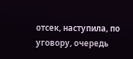отсек, наступила, по уговору, очередь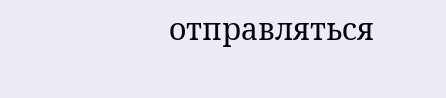отправляться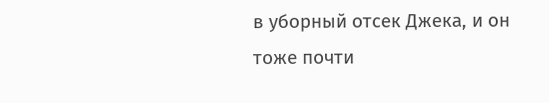в уборный отсек Джека, и он тоже почти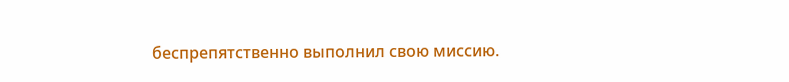беспрепятственно выполнил свою миссию.